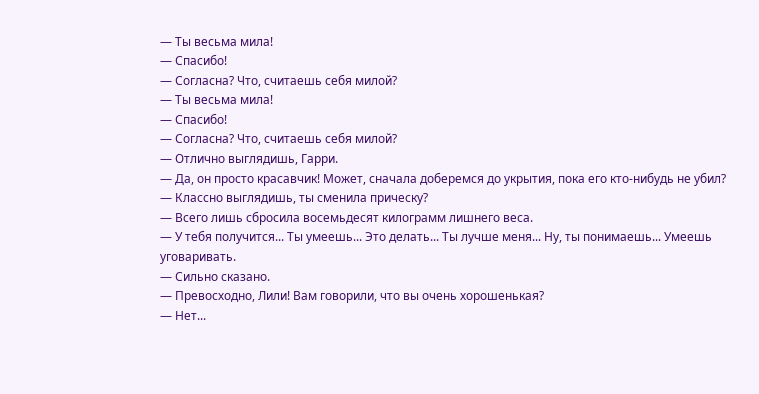— Ты весьма мила!
— Спасибо!
— Согласна? Что, считаешь себя милой?
— Ты весьма мила!
— Спасибо!
— Согласна? Что, считаешь себя милой?
— Отлично выглядишь, Гарри.
— Да, он просто красавчик! Может, сначала доберемся до укрытия, пока его кто-нибудь не убил?
— Классно выглядишь, ты сменила прическу?
— Всего лишь сбросила восемьдесят килограмм лишнего веса.
— У тебя получится... Ты умеешь... Это делать... Ты лучше меня... Ну, ты понимаешь... Умеешь уговаривать.
— Сильно сказано.
— Превосходно, Лили! Вам говорили, что вы очень хорошенькая?
— Нет...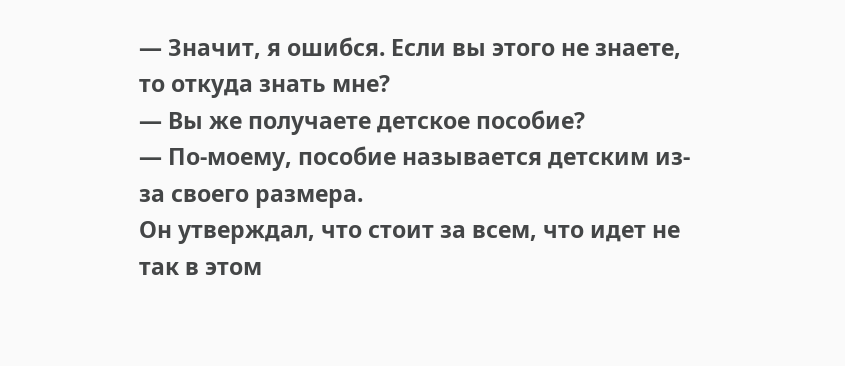— Значит, я ошибся. Если вы этого не знаете, то откуда знать мне?
— Вы же получаете детское пособие?
— По-моему, пособие называется детским из-за своего размера.
Он утверждал, что стоит за всем, что идет не так в этом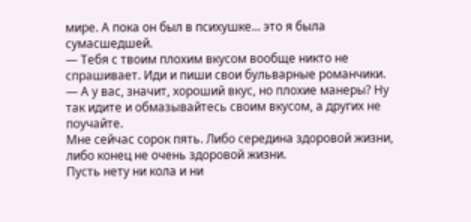мире. А пока он был в психушке... это я была сумасшедшей.
— Тебя с твоим плохим вкусом вообще никто не спрашивает. Иди и пиши свои бульварные романчики.
— А у вас, значит, хороший вкус, но плохие манеры? Ну так идите и обмазывайтесь своим вкусом, а других не поучайте.
Мне сейчас сорок пять. Либо середина здоровой жизни, либо конец не очень здоровой жизни.
Пусть нету ни кола и ни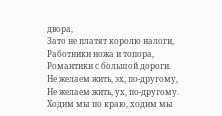двора,
Зато не платят королю налоги,
Работники ножа и топора,
Романтики с большой дороги.
Не желаем жить, эх, по-другому,
Не желаем жить, ух, по-другому.
Ходим мы по краю, ходим мы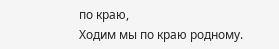по краю,
Ходим мы по краю родному.